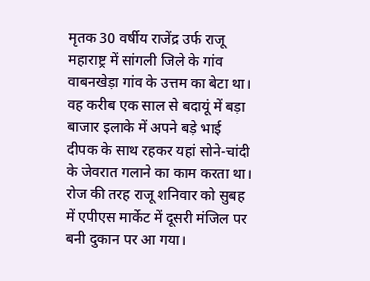मृतक 30 वर्षीय राजेंद्र उर्फ राजू महाराष्ट्र में सांगली जिले के गांव वाबनखेड़ा गांव के उत्तम का बेटा था। वह करीब एक साल से बदायूं में बड़ा बाजार इलाके में अपने बड़े भाई दीपक के साथ रहकर यहां सोने-चांदी के जेवरात गलाने का काम करता था। रोज की तरह राजू शनिवार को सुबह में एपीएस मार्केट में दूसरी मंजिल पर बनी दुकान पर आ गया।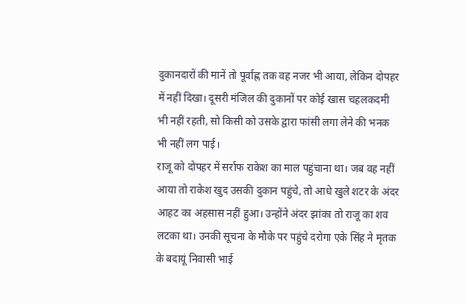दुकानदारों की मानें तो पूर्वाह्न तक वह नजर भी आया, लेकिन दोपहर में नहीं दिखा। दूसरी मंजिल की दुकानों पर कोई खास चहलकदमी भी नहीं रहती, सो किसी को उसके द्वारा फांसी लगा लेने की भनक भी नहीं लग पाई।
राजू को दोपहर में सर्राफ राकेश का माल पहुंचाना था। जब वह नहीं आया तो राकेश खुद उसकी दुकान पहुंचे, तो आधे खुले शटर के अंदर आहट का अहसास नहीं हुआ। उन्होंने अंदर झांका तो राजू का शव लटका था। उनकी सूचना के मौके पर पहुंचे दरोगा एके सिंह ने मृतक के बदायूं निवासी भाई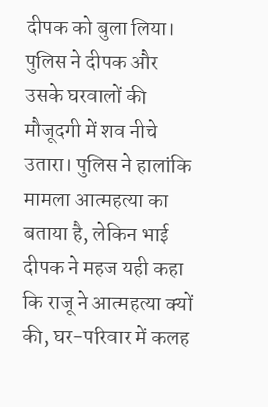दीपक को बुला लिया। पुलिस ने दीपक और उसके घरवालों की मौजूदगी में शव नीचे उतारा। पुलिस ने हालांकि मामला आत्महत्या का बताया है, लेकिन भाई दीपक ने महज यही कहा कि राजू ने आत्महत्या क्यों की, घर-परिवार में कलह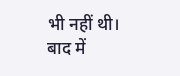भी नहीं थी। बाद में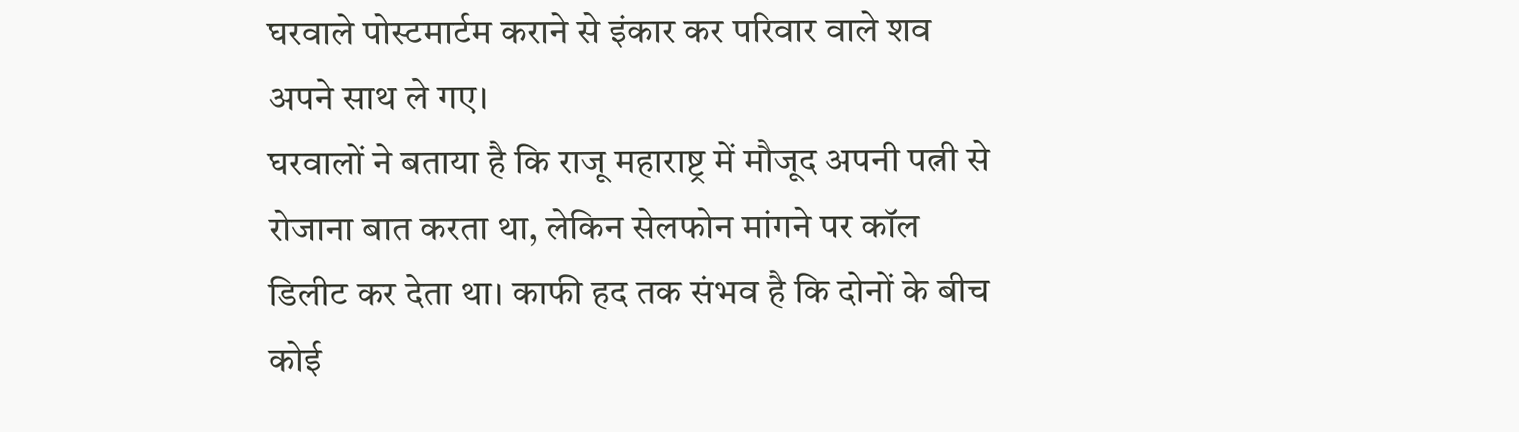घरवाले पोस्टमार्टम कराने से इंकार कर परिवार वाले शव अपने साथ ले गए।
घरवालों ने बताया है कि राजू महाराष्ट्र में मौजूद अपनी पत्नी से रोजाना बात करता था, लेकिन सेलफोन मांगने पर कॉल डिलीट कर देता था। काफी हद तक संभव है कि दोनों के बीच कोई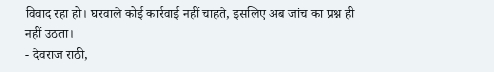विवाद रहा हो। घरवाले कोई कार्रवाई नहीं चाहते, इसलिए अब जांच का प्रश्न ही नहीं उठता।
- देवराज राठी,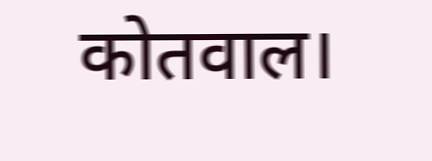कोतवाल।